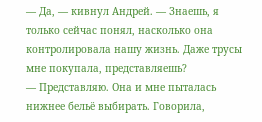— Да, — кивнул Андрей. — Знаешь, я только сейчас понял, насколько она контролировала нашу жизнь. Даже трусы мне покупала, представляешь?
— Представляю. Она и мне пыталась нижнее бельё выбирать. Говорила,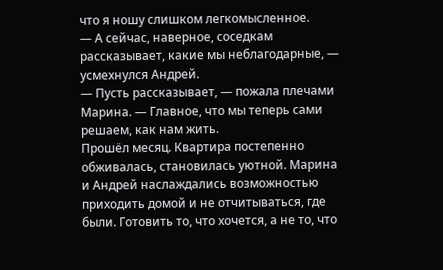что я ношу слишком легкомысленное.
— А сейчас, наверное, соседкам рассказывает, какие мы неблагодарные, — усмехнулся Андрей.
— Пусть рассказывает, — пожала плечами Марина. — Главное, что мы теперь сами решаем, как нам жить.
Прошёл месяц. Квартира постепенно обживалась, становилась уютной. Марина и Андрей наслаждались возможностью приходить домой и не отчитываться, где были. Готовить то, что хочется, а не то, что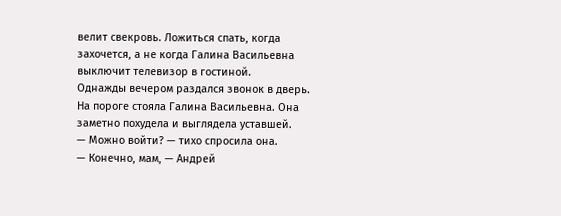велит свекровь. Ложиться спать, когда захочется, а не когда Галина Васильевна выключит телевизор в гостиной.
Однажды вечером раздался звонок в дверь. На пороге стояла Галина Васильевна. Она заметно похудела и выглядела уставшей.
— Можно войти? — тихо спросила она.
— Конечно, мам, — Андрей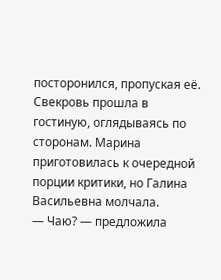посторонился, пропуская её.
Свекровь прошла в гостиную, оглядываясь по сторонам. Марина приготовилась к очередной порции критики, но Галина Васильевна молчала.
— Чаю? — предложила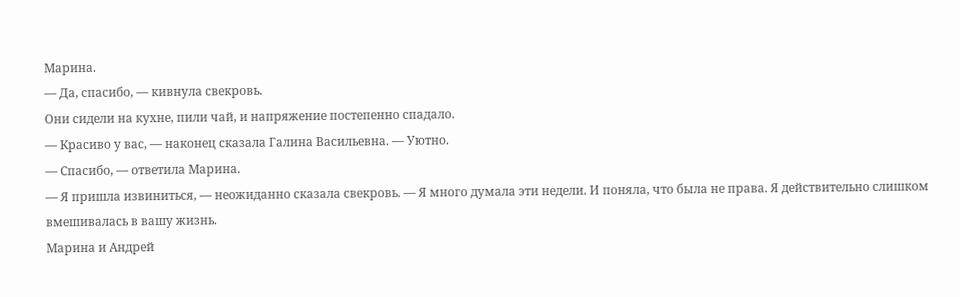Марина.
— Да, спасибо, — кивнула свекровь.
Они сидели на кухне, пили чай, и напряжение постепенно спадало.
— Красиво у вас, — наконец сказала Галина Васильевна. — Уютно.
— Спасибо, — ответила Марина.
— Я пришла извиниться, — неожиданно сказала свекровь. — Я много думала эти недели. И поняла, что была не права. Я действительно слишком вмешивалась в вашу жизнь.
Марина и Андрей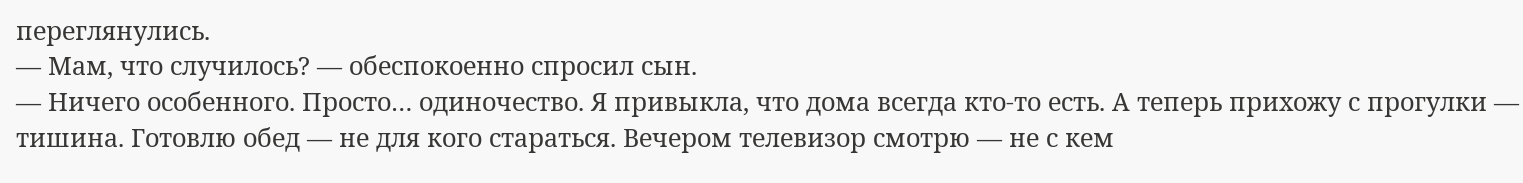переглянулись.
— Мам, что случилось? — обеспокоенно спросил сын.
— Ничего особенного. Просто… одиночество. Я привыкла, что дома всегда кто-то есть. А теперь прихожу с прогулки — тишина. Готовлю обед — не для кого стараться. Вечером телевизор смотрю — не с кем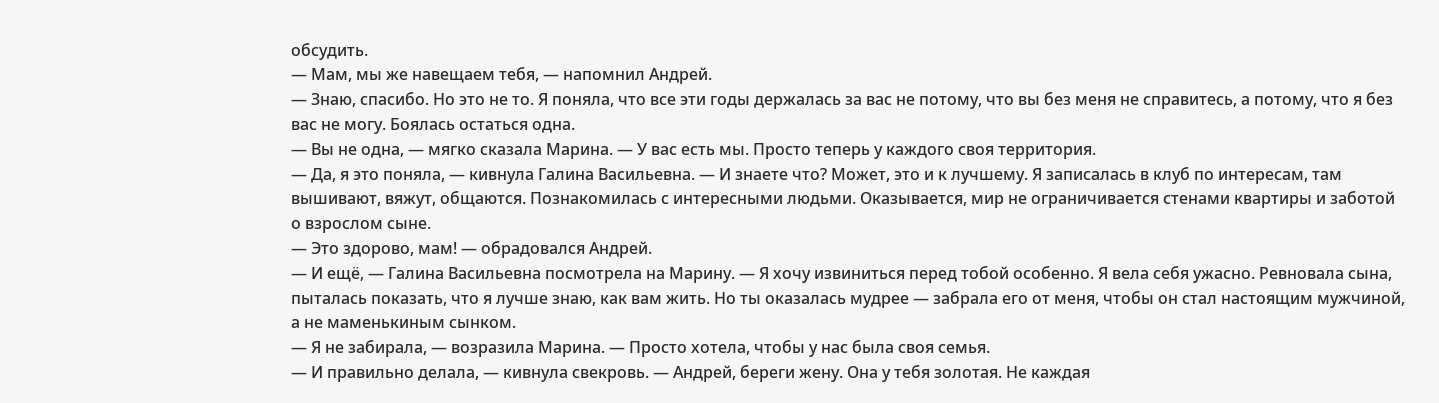обсудить.
— Мам, мы же навещаем тебя, — напомнил Андрей.
— Знаю, спасибо. Но это не то. Я поняла, что все эти годы держалась за вас не потому, что вы без меня не справитесь, а потому, что я без вас не могу. Боялась остаться одна.
— Вы не одна, — мягко сказала Марина. — У вас есть мы. Просто теперь у каждого своя территория.
— Да, я это поняла, — кивнула Галина Васильевна. — И знаете что? Может, это и к лучшему. Я записалась в клуб по интересам, там вышивают, вяжут, общаются. Познакомилась с интересными людьми. Оказывается, мир не ограничивается стенами квартиры и заботой о взрослом сыне.
— Это здорово, мам! — обрадовался Андрей.
— И ещё, — Галина Васильевна посмотрела на Марину. — Я хочу извиниться перед тобой особенно. Я вела себя ужасно. Ревновала сына, пыталась показать, что я лучше знаю, как вам жить. Но ты оказалась мудрее — забрала его от меня, чтобы он стал настоящим мужчиной, а не маменькиным сынком.
— Я не забирала, — возразила Марина. — Просто хотела, чтобы у нас была своя семья.
— И правильно делала, — кивнула свекровь. — Андрей, береги жену. Она у тебя золотая. Не каждая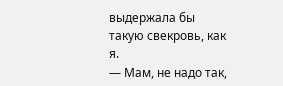выдержала бы такую свекровь, как я.
— Мам, не надо так,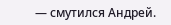— смутился Андрей.